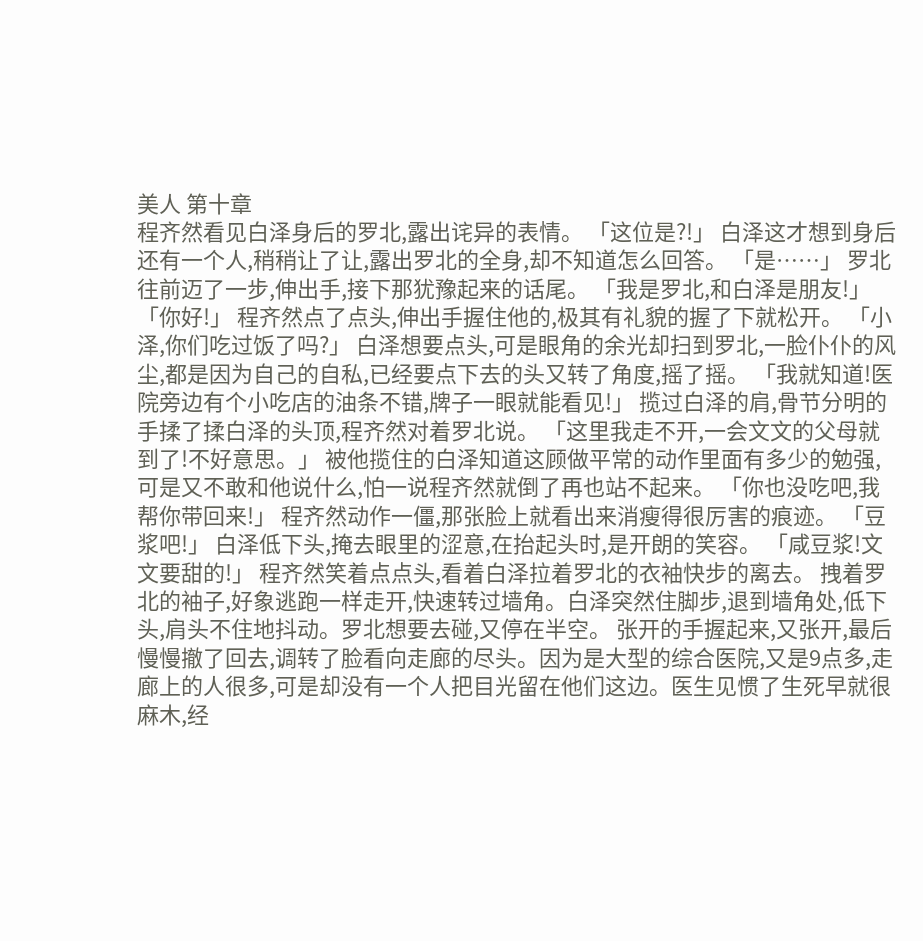美人 第十章
程齐然看见白泽身后的罗北,露出诧异的表情。 「这位是?!」 白泽这才想到身后还有一个人,稍稍让了让,露出罗北的全身,却不知道怎么回答。 「是……」 罗北往前迈了一步,伸出手,接下那犹豫起来的话尾。 「我是罗北,和白泽是朋友!」 「你好!」 程齐然点了点头,伸出手握住他的,极其有礼貌的握了下就松开。 「小泽,你们吃过饭了吗?」 白泽想要点头,可是眼角的余光却扫到罗北,一脸仆仆的风尘,都是因为自己的自私,已经要点下去的头又转了角度,摇了摇。 「我就知道!医院旁边有个小吃店的油条不错,牌子一眼就能看见!」 揽过白泽的肩,骨节分明的手揉了揉白泽的头顶,程齐然对着罗北说。 「这里我走不开,一会文文的父母就到了!不好意思。」 被他揽住的白泽知道这顾做平常的动作里面有多少的勉强,可是又不敢和他说什么,怕一说程齐然就倒了再也站不起来。 「你也没吃吧,我帮你带回来!」 程齐然动作一僵,那张脸上就看出来消瘦得很厉害的痕迹。 「豆浆吧!」 白泽低下头,掩去眼里的涩意,在抬起头时,是开朗的笑容。 「咸豆浆!文文要甜的!」 程齐然笑着点点头,看着白泽拉着罗北的衣袖快步的离去。 拽着罗北的袖子,好象逃跑一样走开,快速转过墙角。白泽突然住脚步,退到墙角处,低下头,肩头不住地抖动。罗北想要去碰,又停在半空。 张开的手握起来,又张开,最后慢慢撤了回去,调转了脸看向走廊的尽头。因为是大型的综合医院,又是9点多,走廊上的人很多,可是却没有一个人把目光留在他们这边。医生见惯了生死早就很麻木,经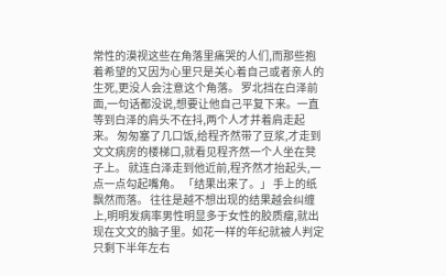常性的漠视这些在角落里痛哭的人们,而那些抱着希望的又因为心里只是关心着自己或者亲人的生死,更没人会注意这个角落。 罗北挡在白泽前面,一句话都没说,想要让他自己平复下来。一直等到白泽的肩头不在抖,两个人才并着肩走起来。 匆匆塞了几口饭,给程齐然带了豆浆,才走到文文病房的楼梯口,就看见程齐然一个人坐在凳子上。 就连白泽走到他近前,程齐然才抬起头,一点一点勾起嘴角。 「结果出来了。」 手上的纸飘然而落。 往往是越不想出现的结果越会纠缠上,明明发病率男性明显多于女性的胶质瘤,就出现在文文的脑子里。如花一样的年纪就被人判定只剩下半年左右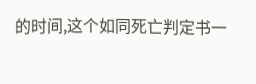的时间,这个如同死亡判定书一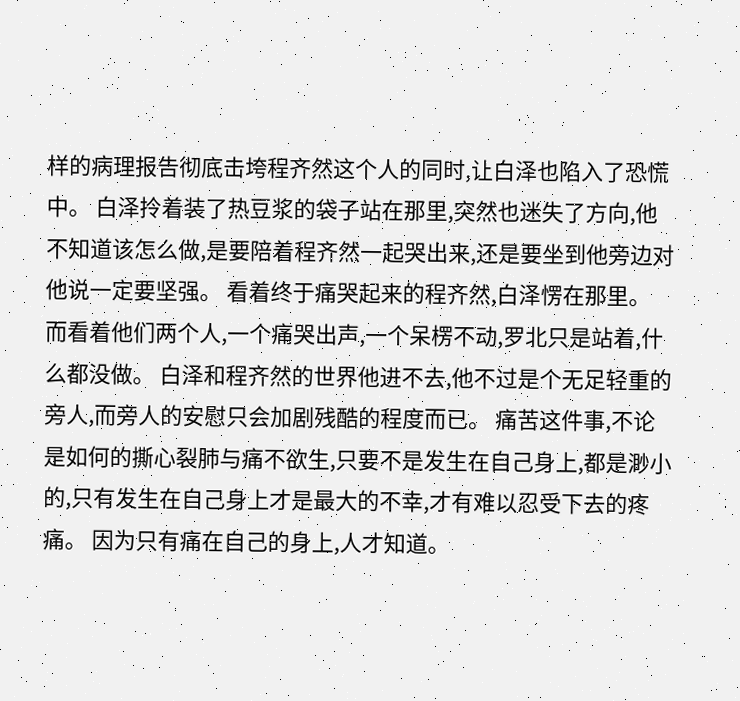样的病理报告彻底击垮程齐然这个人的同时,让白泽也陷入了恐慌中。 白泽拎着装了热豆浆的袋子站在那里,突然也迷失了方向,他不知道该怎么做,是要陪着程齐然一起哭出来,还是要坐到他旁边对他说一定要坚强。 看着终于痛哭起来的程齐然,白泽愣在那里。 而看着他们两个人,一个痛哭出声,一个呆楞不动,罗北只是站着,什么都没做。 白泽和程齐然的世界他进不去,他不过是个无足轻重的旁人,而旁人的安慰只会加剧残酷的程度而已。 痛苦这件事,不论是如何的撕心裂肺与痛不欲生,只要不是发生在自己身上,都是渺小的,只有发生在自己身上才是最大的不幸,才有难以忍受下去的疼痛。 因为只有痛在自己的身上,人才知道。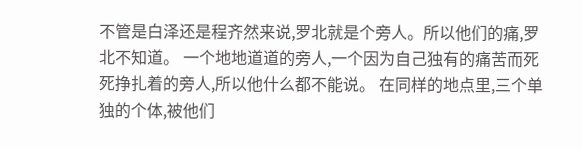不管是白泽还是程齐然来说,罗北就是个旁人。所以他们的痛,罗北不知道。 一个地地道道的旁人,一个因为自己独有的痛苦而死死挣扎着的旁人,所以他什么都不能说。 在同样的地点里,三个单独的个体,被他们